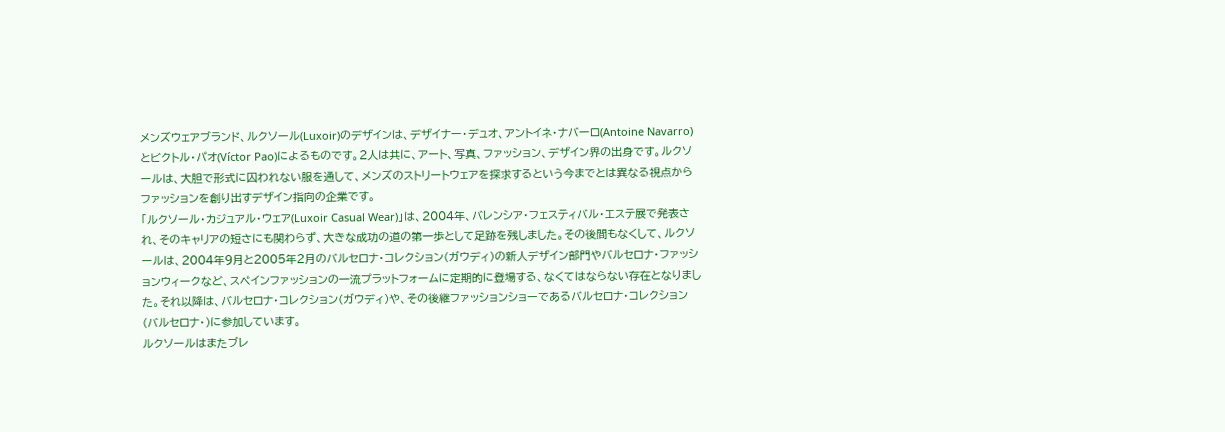メンズウェアブランド、ルクソール(Luxoir)のデザインは、デザイナー・デュオ、アントイネ・ナバーロ(Antoine Navarro)とビクトル・パオ(Víctor Pao)によるものです。2人は共に、アート、写真、ファッション、デザイン界の出身です。ルクソールは、大胆で形式に囚われない服を通して、メンズのストリートウェアを探求するという今までとは異なる視点からファッションを創り出すデザイン指向の企業です。
「ルクソール・カジュアル・ウェア(Luxoir Casual Wear)」は、2004年、バレンシア・フェスティバル・エステ展で発表され、そのキャリアの短さにも関わらず、大きな成功の道の第一歩として足跡を残しました。その後間もなくして、ルクソールは、2004年9月と2005年2月のバルセロナ・コレクション(ガウディ)の新人デザイン部門やバルセロナ・ファッションウィークなど、スペインファッションの一流プラットフォームに定期的に登場する、なくてはならない存在となりました。それ以降は、バルセロナ・コレクション(ガウディ)や、その後継ファッションショーであるバルセロナ・コレクション(バルセロナ・)に参加しています。
ルクソールはまたブレ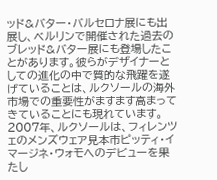ッド&バター・バルセロナ展にも出展し、ベルリンで開催された過去のブレッド&バター展にも登場したことがあります。彼らがデザイナーとしての進化の中で質的な飛躍を遂げていることは、ルクソールの海外市場での重要性がますます高まってきていることにも現れています。
2007年、ルクソールは、フィレンツェのメンズウェア見本市ピッティ・イマージネ・ウォモへのデビューを果たし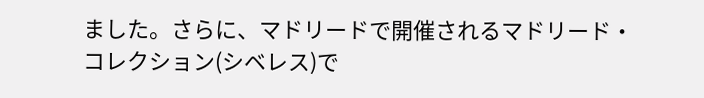ました。さらに、マドリードで開催されるマドリード・コレクション(シベレス)で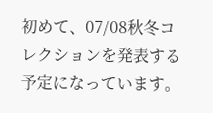初めて、07/08秋冬コレクションを発表する予定になっています。